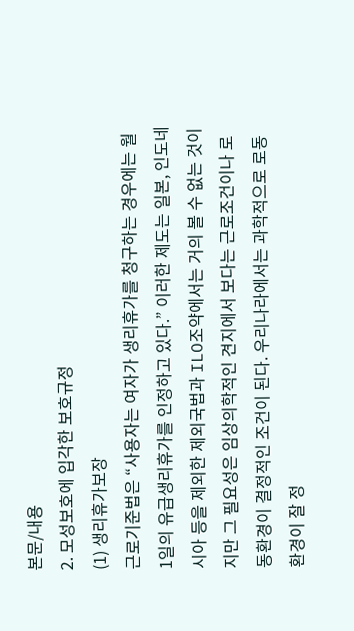본문/내용
2. 모성보호에 입각한 보호규정
(1) 생리휴가보장
근로기준법은 “사용자는 여자가 생리휴가를 청구하는 경우에는 월 1일의 유급생리휴가를 인정하고 있다.” 이러한 제도는 일본, 인도네시아 등을 제외한 제외국법과 ILO조약에서는 거의 볼 수 없는 것이지만 그 필요성은 임상의학적인 견지에서 보다는 근로조건이나 로동환경이 결정적인 조건이 된다. 우리나라에서는 과학적으로 로동환경이 잘 정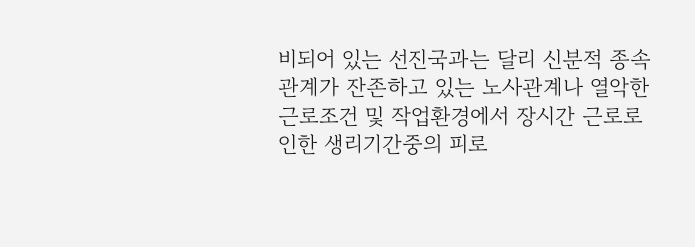비되어 있는 선진국과는 달리 신분적 종속관계가 잔존하고 있는 노사관계나 열악한 근로조건 및 작업환경에서 장시간 근로로 인한 생리기간중의 피로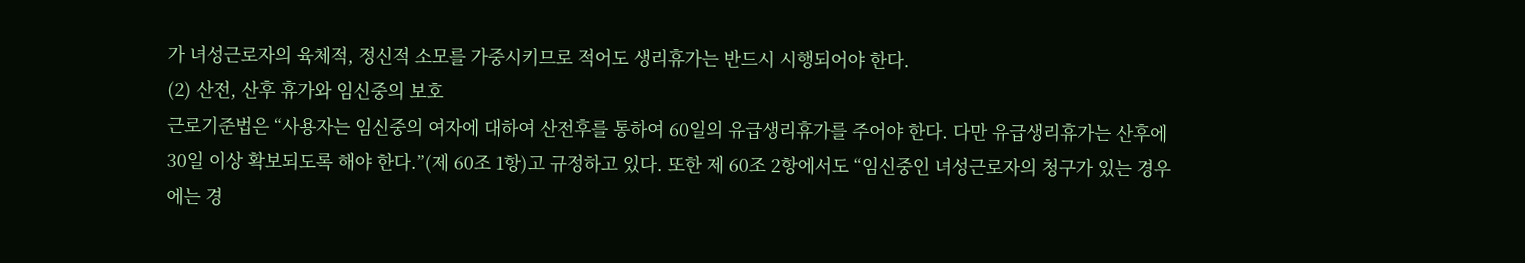가 녀성근로자의 육체적, 정신적 소모를 가중시키므로 적어도 생리휴가는 반드시 시행되어야 한다.
(2) 산전, 산후 휴가와 임신중의 보호
근로기준법은 “사용자는 임신중의 여자에 대하여 산전후를 통하여 60일의 유급생리휴가를 주어야 한다. 다만 유급생리휴가는 산후에 30일 이상 확보되도록 해야 한다.”(제 60조 1항)고 규정하고 있다. 또한 제 60조 2항에서도 “임신중인 녀성근로자의 청구가 있는 경우에는 경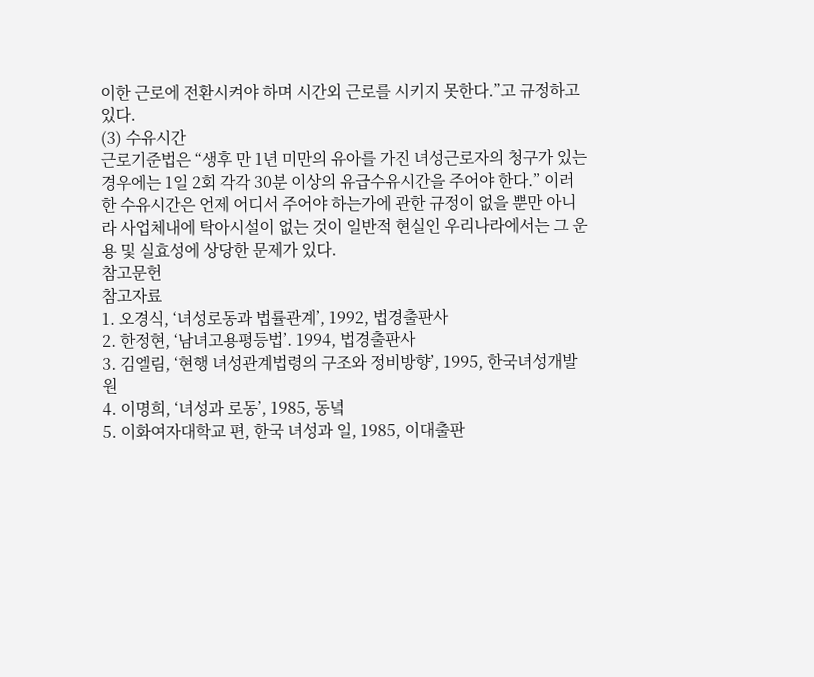이한 근로에 전환시켜야 하며 시간외 근로를 시키지 못한다.”고 규정하고 있다.
(3) 수유시간
근로기준법은 “생후 만 1년 미만의 유아를 가진 녀성근로자의 청구가 있는 경우에는 1일 2회 각각 30분 이상의 유급수유시간을 주어야 한다.” 이러한 수유시간은 언제 어디서 주어야 하는가에 관한 규정이 없을 뿐만 아니라 사업체내에 탁아시설이 없는 것이 일반적 현실인 우리나라에서는 그 운용 및 실효성에 상당한 문제가 있다.
참고문헌
참고자료
1. 오경식, ‘녀성로동과 법률관계’, 1992, 법경출판사
2. 한정현, ‘남녀고용평등법’. 1994, 법경출판사
3. 김엘림, ‘현행 녀성관계법령의 구조와 정비방향’, 1995, 한국녀성개발원
4. 이명희, ‘녀성과 로동’, 1985, 동녘
5. 이화여자대학교 편, 한국 녀성과 일, 1985, 이대출판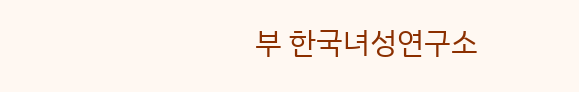부 한국녀성연구소